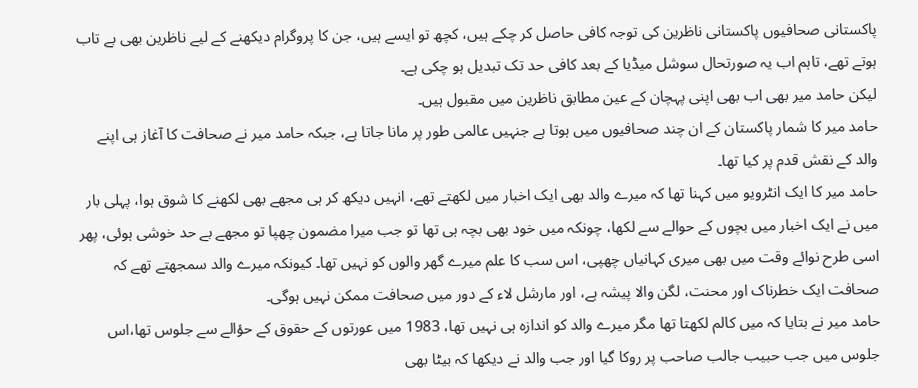پاکستانی صحافیوں پاکستانی ناظرین کی توجہ کافی حاصل کر چکے ہیں، کچھ تو ایسے ہیں، جن کا پروگرام دیکھنے کے لیے ناظرین بھی بے تاب ہوتے تھے، تاہم اب یہ صورتحال سوشل میڈیا کے بعد کافی حد تک تبدیل ہو چکی ہے۔
لیکن حامد میر بھی اب بھی اپنی پہچان کے عین مطابق ناظرین میں مقبول ہیں۔
حامد میر کا شمار پاکستان کے ان چند صحافیوں میں ہوتا ہے جنہیں عالمی طور پر مانا جاتا ہے، جبکہ حامد میر نے صحافت کا آغاز ہی اپنے والد کے نقش قدم پر کیا تھا۔
حامد میر کا ایک انٹرویو میں کہنا تھا کہ میرے والد بھی ایک اخبار میں لکھتے تھے، انہیں دیکھ کر ہی مجھے بھی لکھنے کا شوق ہوا، پہلی بار میں نے ایک اخبار میں بچوں کے حوالے سے لکھا، چونکہ میں خود بھی بچہ ہی تھا تو جب میرا مضمون چھپا تو مجھے بے حد خوشی ہوئی، پھر اسی طرح نوائے وقت میں بھی میری کہانیاں چھپی، اس سب کا علم میرے گھر والوں کو نہیں تھا۔ کیونکہ میرے والد سمجھتے تھے کہ صحافت ایک خطرناک اور محنت، لگن والا پیشہ ہے، اور مارشل لاء کے دور میں صحافت ممکن نہیں ہوگی۔
حامد میر نے بتایا کہ میں کالم لکھتا تھا مگر میرے والد کو اندازہ ہی نہیں تھا، 1983 میں عورتوں کے حقوق کے حؤالے سے جلوس تھا،اس جلوس میں جب حبیب جالب صاحب پر روکا گیا اور جب والد نے دیکھا کہ بیٹا بھی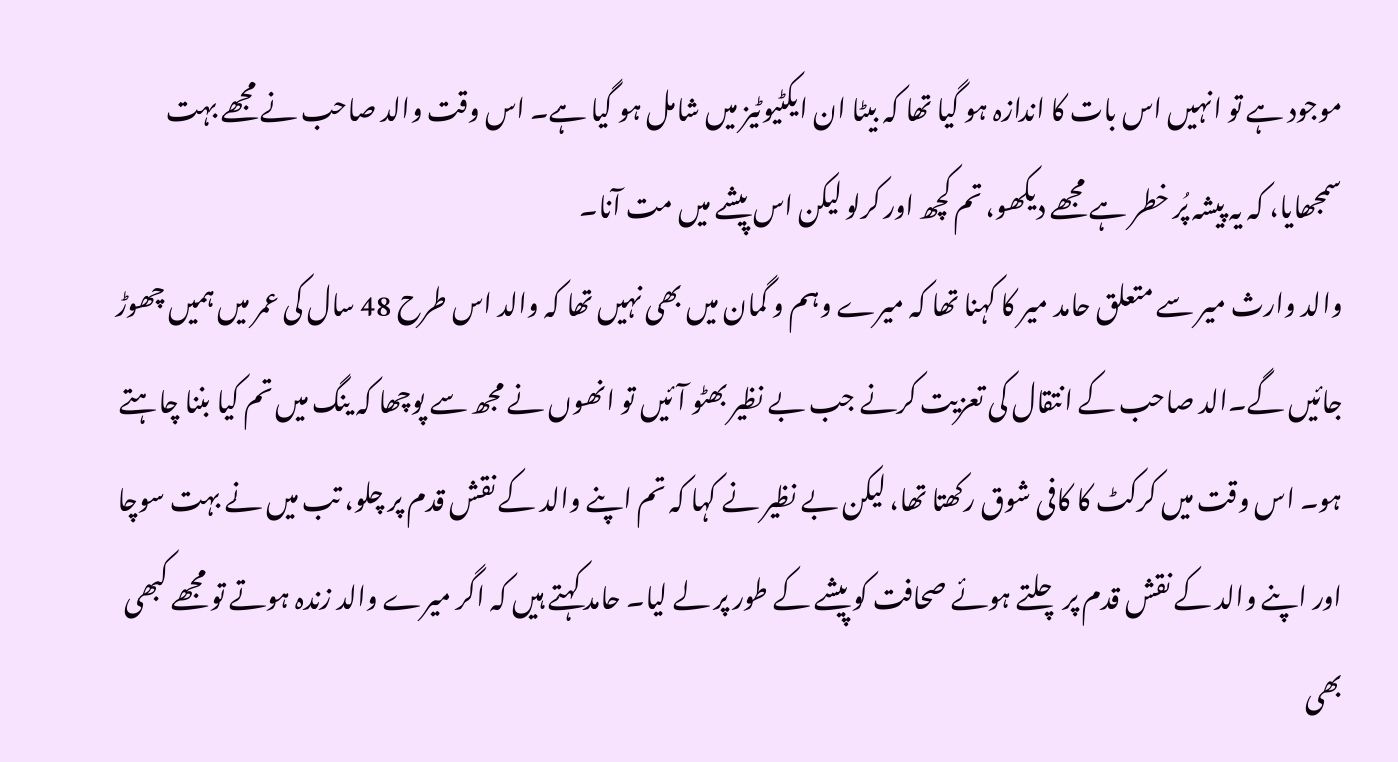موجود ہے تو انہیں اس بات کا اندازہ ہو گیا تھا کہ بیٹا ان ایکٹیوٹیز میں شامل ہو گیا ہے۔ اس وقت والد صاحب نے مجھے بہت سمجھایا، کہ یہ پیشہ پُر خطر ہے مجھے دیکھو، تم کچھ اور کرلو لیکن اس پیشے میں مت آنا۔
والد وارث میر سے متعلق حامد میر کا کہنا تھا کہ میرے وہم و گمان میں بھی نہیں تھا کہ والد اس طرح 48 سال کی عمر میں ہمیں چھوڑ جائیں گے۔الد صاحب کے انتقال کی تعزیت کرنے جب بے نظیر بھٹو آئیں تو انھوں نے مجھ سے پوچھا کہ ینگ میں تم کیا بننا چاہتے ہو۔ اس وقت میں کرکٹ کا کافی شوق رکھتا تھا، لیکن بے نظیر نے کہا کہ تم اپنے والد کے نقش قدم پر چلو، تب میں نے بہت سوچا اور اپنے والد کے نقش قدم پر چلتے ہوئے صحافت کو پیشے کے طور پر لے لیا۔ حامد کہتے ہیں کہ اگر میرے والد زندہ ہوتے تو مجھے کبھی بھی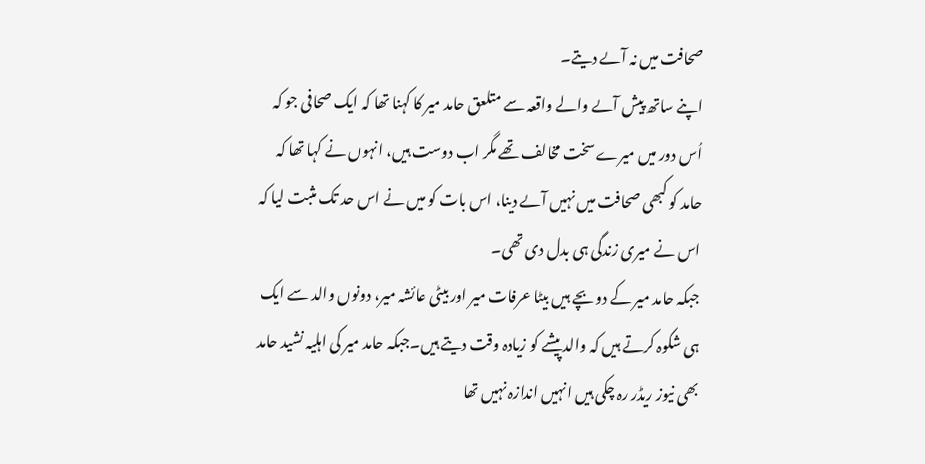صحافت میں نہ آںے دیتے۔
اپنے ساتھ پیش آںے والے واقعہ سے متلعق حامد میر کا کہنا تھا کہ ایک صحافی جو کہ اُس دور میں میرے سخت مخالف تھے مگر اب دوست ہیں، انہوں نے کہا تھا کہ حامد کو کبھی صحافت میں نہیں آںے دینا، اس بات کو میں نے اس حد تک مثبت لیا کہ اس نے میری زندگی ہی بدل دی تھی۔
جبکہ حامد میر کے دو بچے ہیں بیٹا عرفات میر اور بیٹی عائشہ میر، دونوں والد سے ایک ہی شکوہ کرتے ہیں کہ والد پیشے کو زیادہ وقت دیتے ہیں۔جبکہ حامد میر کی اہلیہ نشید حامد بھی نیوز ریڈر رہ چکی ہیں انہیں اندازہ نہیں تھا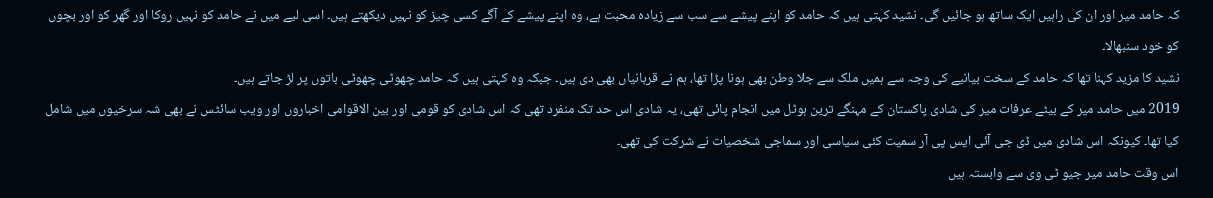کہ حامد میر اور ان کی راہیں ایک ساتھ ہو جائیں گی۔ نشید کہتی ہیں کہ حامد کو اپنے پیشے سے سب سے زیادہ محبت ہے، وہ اپنے پیشے کے آگے کسی چیز کو نہیں دیکھتے ہیں۔ اسی لیے میں نے حامد کو نہیں روکا اور گھر کو اور بچوں کو خود سنبھالا۔
نشید کا مزید کہنا تھا کہ حامد کے سخت بیانیے کی وجہ سے ہمیں ملک سے جلا وطن بھی ہونا پڑا تھا، ہم نے قربانیاں بھی دی ہیں۔ جبکہ وہ کہتی ہیں کہ حامد چھوٹی چھوٹی باتوں پر لڑ جاتے ہیں۔
2019 میں حامد میر کے بیٹے عرفات میر کی شادی پاکستان کے مہنگے ترین ہوٹل میں انجام پائی تھی، یہ شادی اس حد تک منفرد تھی کہ اس شادی کو قومی اور بین الاقوامی اخباروں اور ویب سائٹس نے بھی شہ سرخیوں میں شامل کیا تھا۔ کیونکہ اس شادی میں ڈی جی آئی ایس پی آر سمیت کئی سیاسی اور سماجی شخصیات نے شرکت کی تھی۔
اس وقت حامد میر جیو ٹی وی سے وابستہ ہیں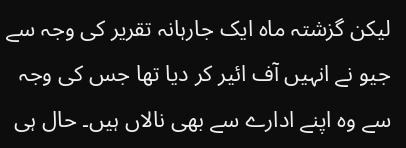لیکن گزشتہ ماہ ایک جارہانہ تقریر کی وجہ سے جیو نے انہیں آف ائیر کر دیا تھا جس کی وجہ سے وہ اپنے ادارے سے بھی نالاں ہیں۔ حال ہی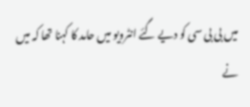میں بی بی سی کو دیے گئے انٹرویو میں حامد کا کہنا تھا کہ میں نے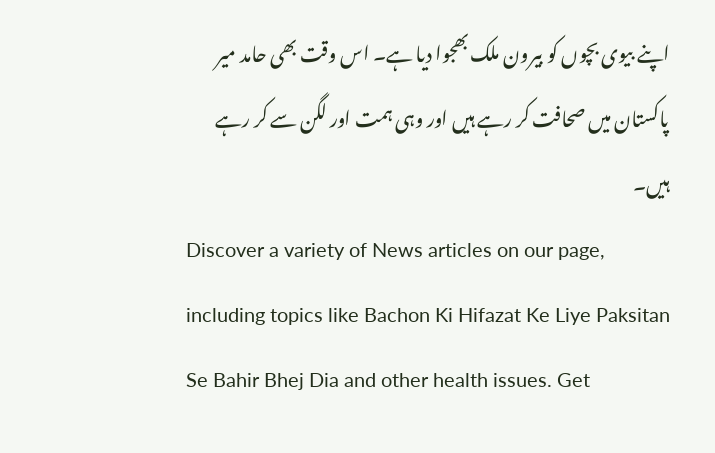اپنے بیوی بچوں کو بیرون ملک بھجوا دیا ہے۔ اس وقت بھی حامد میر پاکستان میں صحافت کر رہے ہیں اور وہی ہمت اور لگن سے کر رہے ہیں۔
Discover a variety of News articles on our page, including topics like Bachon Ki Hifazat Ke Liye Paksitan Se Bahir Bhej Dia and other health issues. Get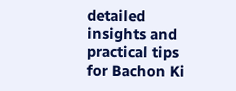detailed insights and practical tips for Bachon Ki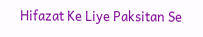Hifazat Ke Liye Paksitan Se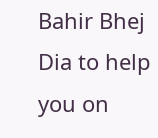Bahir Bhej Dia to help you on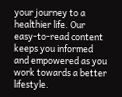your journey to a healthier life. Our easy-to-read content keeps you informed and empowered as you work towards a better lifestyle.